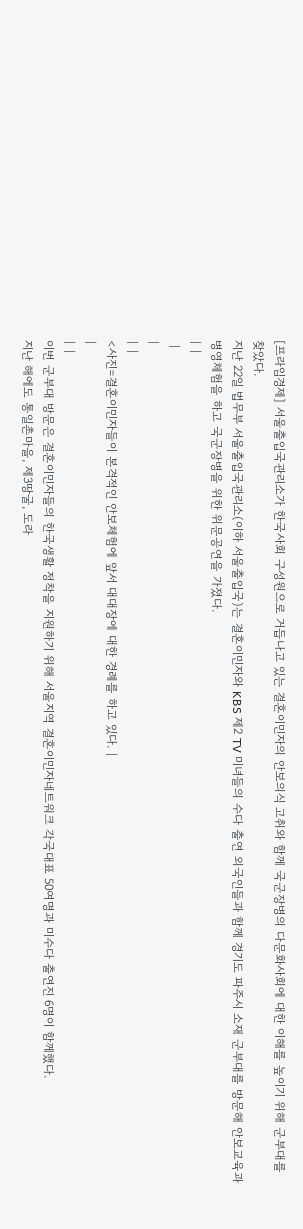[프라임경제] 서울출입국관리소가 한국사회 구성원으로 거듭나고 있는 결혼이민자의 안보의식 고취와 함께 국군장병의 다문화사회에 대한 이해를 높이기 위해 군부대를 찾았다.
지난 22일 법무부 서울출입국관리소(이하 서울출입국)는 결혼이민자와 KBS 제2 TV 미녀들의 수다 출연 외국인들과 함께 경기도 파주시 소재 군부대를 방문해 안보교육과 병영체험을 하고 국군장병을 위한 위문공연을 가졌다.
| |
 |
|
| |
<사진=결혼이민자들이 본격적인 안보체험에 앞서 대대장에 대한 경례를 하고 있다. |
|
| |
이번 군부대 방문은 결혼이민자들의 한국생활 정착을 지원하기 위해 서울지역 결혼이민자네트워크 각국대표 50여명과 미수다 출연진 6명이 함께했다.
지난 해에도 통일촌마을, 제3땅굴, 도라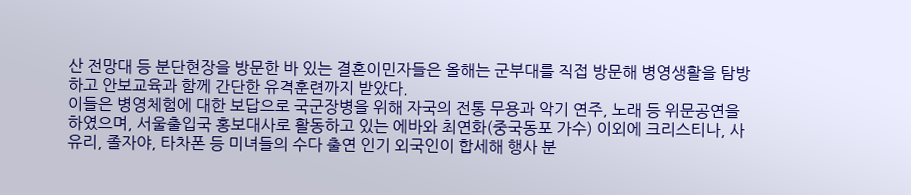산 전망대 등 분단현장을 방문한 바 있는 결혼이민자들은 올해는 군부대를 직접 방문해 병영생활을 탐방하고 안보교육과 함께 간단한 유격훈련까지 받았다.
이들은 병영체험에 대한 보답으로 국군장병을 위해 자국의 전통 무용과 악기 연주, 노래 등 위문공연을 하였으며, 서울출입국 홍보대사로 활동하고 있는 에바와 최연화(중국동포 가수) 이외에 크리스티나, 사유리, 졸자야, 타차폰 등 미녀들의 수다 출연 인기 외국인이 합세해 행사 분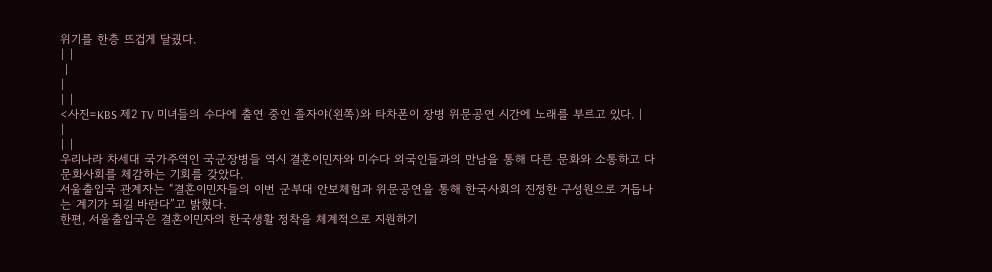위기를 한층 뜨겁게 달궜다.
| |
 |
|
| |
<사진=KBS 제2 TV 미녀들의 수다에 출연 중인 졸자야(왼쪽)와 타차폰이 장병 위문공연 시간에 노래를 부르고 있다. |
|
| |
우리나라 차세대 국가주역인 국군장병들 역시 결혼이민자와 미수다 외국인들과의 만남을 통해 다른 문화와 소통하고 다문화사회를 체감하는 기회를 갖았다.
서울출입국 관계자는 “결혼이민자들의 이번 군부대 안보체험과 위문공연을 통해 한국사회의 진정한 구성원으로 거듭나는 계기가 되길 바란다”고 밝혔다.
한편, 서울출입국은 결혼이민자의 한국생활 정착을 체계적으로 지원하기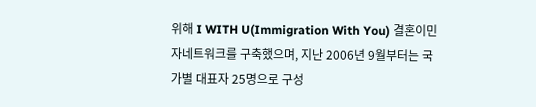위해 I WITH U(Immigration With You) 결혼이민자네트워크를 구축했으며, 지난 2006년 9월부터는 국가별 대표자 25명으로 구성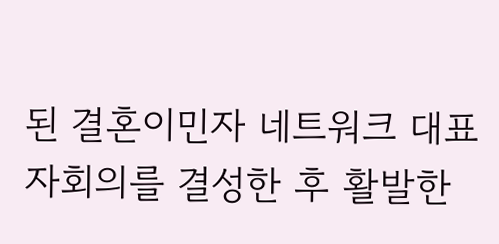된 결혼이민자 네트워크 대표자회의를 결성한 후 활발한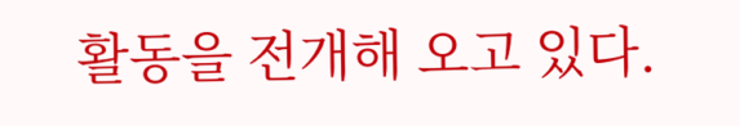활동을 전개해 오고 있다.